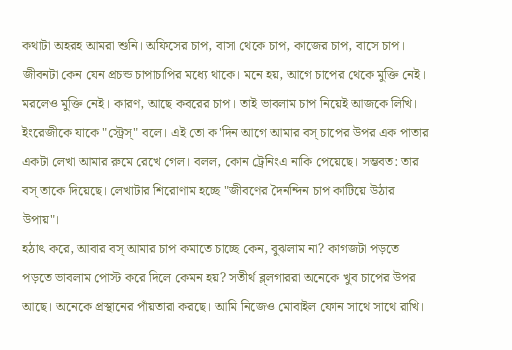কথাটা অহরহ আমরা শুনি। অফিসের চাপ, বাসা থেকে চাপ, কাজের চাপ, বাসে চাপ। জীবনটা কেন যেন প্রচন্ড চাপাচাপির মধ্যে থাকে। মনে হয়, আগে চাপের থেকে মুক্তি নেই। মরলেও মুক্তি নেই। কারণ, আছে কবরের চাপ। তাই ভাবলাম চাপ নিয়েই আজকে লিখি। ইংরেজীকে যাকে "স্ট্রেস্" বলে। এই তো ক'দিন আগে আমার বস্ চাপের উপর এক পাতার একটা লেখা আমার রুমে রেখে গেল। বলল, কোন ট্রেনিংএ নাকি পেয়েছে। সম্ভবত: তার বস্ তাকে দিয়েছে। লেখাটার শিরোণাম হচ্ছে "জীবণের দৈনন্দিন চাপ কাটিয়ে উঠার উপায়"।
হঠাৎ করে, আবার বস্ আমার চাপ কমাতে চাচ্ছে কেন, বুঝলাম না? কাগজটা পড়তে পড়তে ভাবলাম পোস্ট করে দিলে কেমন হয়? সতীর্থ ব্ল্লগাররা অনেকে খুব চাপের উপর আছে। অনেকে প্রস্থানের পাঁয়তারা করছে। আমি নিজেও মোবাইল ফোন সাথে সাথে রাখি।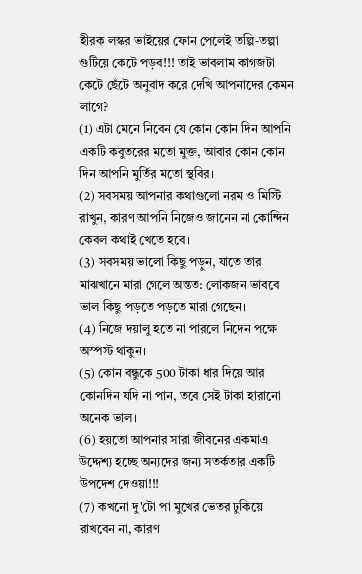হীরক লস্কর ভাইয়ের ফোন পেলেই তল্পি-তল্পা গুটিয়ে কেটে পড়ব!!! তাই ভাবলাম কাগজটা কেটে ছেঁটে অনুবাদ করে দেখি আপনাদের কেমন লাগে?
(1) এটা মেনে নিবেন যে কোন কোন দিন আপনি একটি কবুতরের মতো মুক্ত, আবার কোন কোন দিন আপনি মুর্তির মতো স্থবির।
(2) সবসময় আপনার কথাগুলো নরম ও মিস্টি রাখুন, কারণ আপনি নিজেও জানেন না কোন্দিন কেবল কথাই খেতে হবে।
(3) সবসময় ভালো কিছু পড়ুন, যাতে তার মাঝখানে মারা গেলে অন্তত: লোকজন ভাববে ভাল কিছু পড়তে পড়তে মারা গেছেন।
(4) নিজে দয়ালু হতে না পারলে নিদেন পক্ষে অস্পস্ট থাকুন।
(5) কোন বন্ধুকে 500 টাকা ধার দিয়ে আর কোনদিন যদি না পান, তবে সেই টাকা হারানো অনেক ভাল।
(6) হয়তো আপনার সারা জীবনের একমাএ উদ্দেশ্য হচ্ছে অন্যদের জন্য সতর্কতার একটি উপদেশ দেওয়া!!!
(7) কখনো দু'টো পা মুখের ভেতর ঢুকিয়ে রাখবেন না, কারণ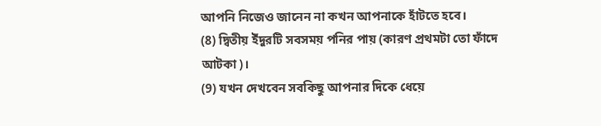আপনি নিজেও জানেন না কখন আপনাকে হাঁটতে হবে।
(8) দ্বিতীয় ইঁদুরটি সবসময় পনির পায় (কারণ প্রথমটা তো ফাঁদে আটকা)।
(9) যখন দেখবেন সবকিছু আপনার দিকে ধেয়ে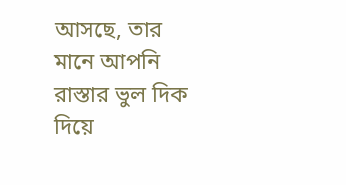আসছে, তার মানে আপনি রাস্তার ভুল দিক দিয়ে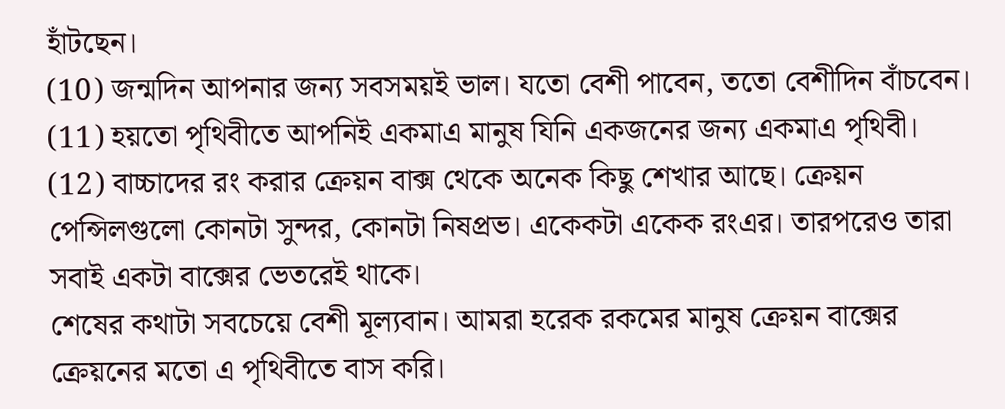হাঁটছেন।
(10) জন্মদিন আপনার জন্য সবসময়ই ভাল। যতো বেশী পাবেন, ততো বেশীদিন বাঁচবেন।
(11) হয়তো পৃথিবীতে আপনিই একমাএ মানুষ যিনি একজনের জন্য একমাএ পৃথিবী।
(12) বাচ্চাদের রং করার ক্রেয়ন বাক্স থেকে অনেক কিছু শেখার আছে। ক্রেয়ন পেন্সিলগুলো কোনটা সুন্দর, কোনটা নিষপ্রভ। একেকটা একেক রংএর। তারপরেও তারা সবাই একটা বাক্সের ভেতরেই থাকে।
শেষের কথাটা সবচেয়ে বেশী মূল্যবান। আমরা হরেক রকমের মানুষ ক্রেয়ন বাক্সের ক্রেয়নের মতো এ পৃথিবীতে বাস করি।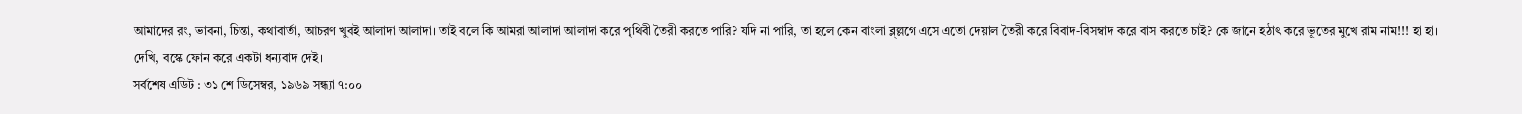আমাদের রং, ভাবনা, চিন্তা, কথাবার্তা, আচরণ খুবই আলাদা আলাদা। তাই বলে কি আমরা আলাদা আলাদা করে পৃথিবী তৈরী করতে পারি? যদি না পারি, তা হলে কেন বাংলা ব্ল্ল্লগে এসে এতো দেয়াল তৈরী করে বিবাদ-বিসম্বাদ করে বাস করতে চাই? কে জানে হঠাৎ করে ভূতের মুখে রাম নাম!!! হা হা। দেখি, বস্কে ফোন করে একটা ধন্যবাদ দেই।
সর্বশেষ এডিট : ৩১ শে ডিসেম্বর, ১৯৬৯ সন্ধ্যা ৭:০০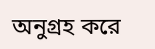অনুগ্রহ করে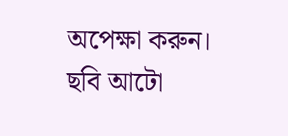অপেক্ষা করুন। ছবি আটো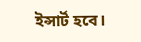ইন্সার্ট হবে।